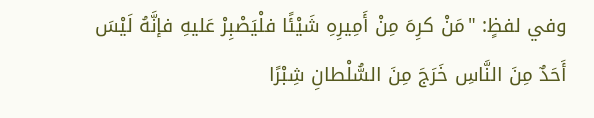وفي لفظٍ: "مَنْ كرِهَ مِنْ أَمِيرِهِ شَيْئًا فلْيَصْبِرْ عَليهِ فإنَّهُ لَيْسَ أَحَدٌ مِنَ النَّاسِ خَرَجَ مِنَ السُّلْطانِ شِبْرًا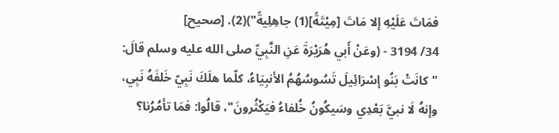فمَاتَ عَلَيْهِ إلا مَاتَ [مِيْتَةً](1) جاهِلِيةً")(2). [صحيح]
34/ 3194 - (وعَنْ أَبي هُرَيْرَةَ عَنِ النَّبِيِّ صلى الله عليه وسلم قالَ: "كانَتْ بَنُو إسْرَائِيلَ تَسُوسُهُمُ الأنبِيَاءُ، كلّما هلَكَ نَبِيّ خَلفَهُ نَبِي، وإنهُ لَا نبيَّ بَعْدِي وسَيكُونُ خُلفاءُ فيَكْثُرونَ"، قالُوا: فمَا تأمُرُنا؟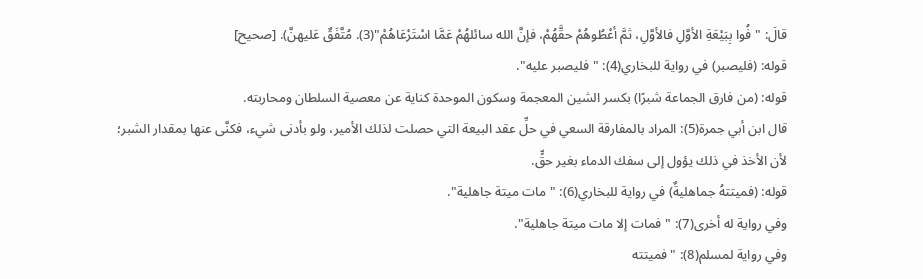قالَ: "فُوا بِبَيْعَةِ الأوَّلِ فالأوَّلِ، ثمَّ أعْطُوهُمْ حقَّهُمْ، فإنَّ الله سائلهُمْ عَمَّا اسْتَرْعَاهُمْ"(3). مُتَّفَقٌ عَليهنَّ). [صحيح]
قوله: (فليصبر) في رواية للبخاري(4): "فليصبر عليه".
قوله: (من فارق الجماعة شبرًا) بكسر الشين المعجمة وسكون الموحدة كناية عن معصية السلطان ومحاربته.
قال ابن أبي جمرة(5): المراد بالمفارقة السعي في حلِّ عقد البيعة التي حصلت لذلك الأمير، ولو بأدنى شيء، فكنَّى عنها بمقدار الشبر؛ لأن الأخذ في ذلك يؤول إلى سفك الدماء بغير حقٍّ.
قوله: (فميتتهُ جماهليةٌ) في رواية للبخاري(6): "مات ميتة جاهلية".
وفي رواية له أخرى(7): "فمات إلا مات ميتة جاهلية".
وفي رواية لمسلم(8): "فميتته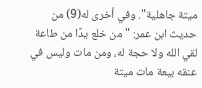ميتة جاهلية". وفي أخرى له(9) من حديث ابن عمر: "من خلع يدًا من طاعة لقي الله ولا حجة له، ومن مات وليس في عنقه بيعة مات ميتة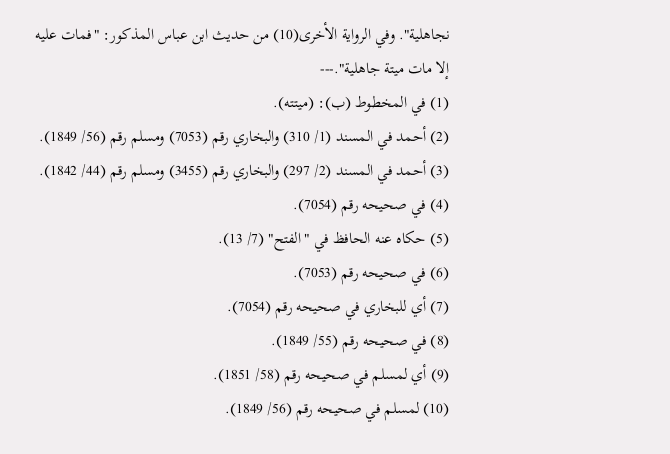نجاهلية". وفي الرواية الأخرى(10) من حديث ابن عباس المذكور: "فمات عليه إلا مات ميتة جاهلية".---
(1) في المخطوط (ب): (ميتته).
(2) أحمد في المسند (1/ 310) والبخاري رقم (7053) ومسلم رقم (56/ 1849).
(3) أحمد في المسند (2/ 297) والبخاري رقم (3455) ومسلم رقم (44/ 1842).
(4) في صحيحه رقم (7054).
(5) حكاه عنه الحافظ في "الفتح" (7/ 13).
(6) في صحيحه رقم (7053).
(7) أي للبخاري في صحيحه رقم (7054).
(8) في صحيحه رقم (55/ 1849).
(9) أي لمسلم في صحيحه رقم (58/ 1851).
(10) لمسلم في صحيحه رقم (56/ 1849).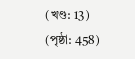(খণ্ড: 13) (পৃষ্ঠা: 458)